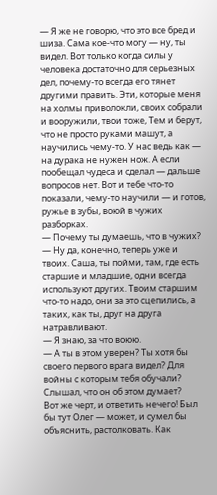— Я же не говорю, что это все бред и шиза. Сама кое-что могу — ну, ты видел. Вот только когда силы у человека достаточно для серьезных дел, почему-то всегда его тянет другими править. Эти, которые меня на холмы приволокли, своих собрали и вооружили, твои тоже, Тем и берут, что не просто руками машут, а научились чему-то. У нас ведь как — на дурака не нужен нож. А если пообещал чудеса и сделал — дальше вопросов нет. Вот и тебе что-то показали, чему-то научили — и готов, ружье в зубы, воюй в чужих разборках.
— Почему ты думаешь, что в чужих?
— Ну да, конечно, теперь уже и твоих. Саша, ты пойми, там, где есть старшие и младшие, одни всегда используют других. Твоим старшим что-то надо, они за это сцепились, а таких, как ты, друг на друга натравливают.
— Я знаю, за что воюю.
— А ты в этом уверен? Ты хотя бы своего первого врага видел? Для войны с которым тебя обучали? Слышал, что он об этом думает?
Вот же черт, и ответить нечего! Был бы тут Олег — может, и сумел бы объяснить, растолковать. Как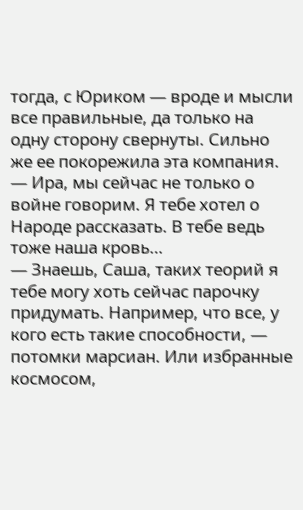тогда, с Юриком — вроде и мысли все правильные, да только на одну сторону свернуты. Сильно же ее покорежила эта компания.
— Ира, мы сейчас не только о войне говорим. Я тебе хотел о Народе рассказать. В тебе ведь тоже наша кровь…
— Знаешь, Саша, таких теорий я тебе могу хоть сейчас парочку придумать. Например, что все, у кого есть такие способности, — потомки марсиан. Или избранные космосом,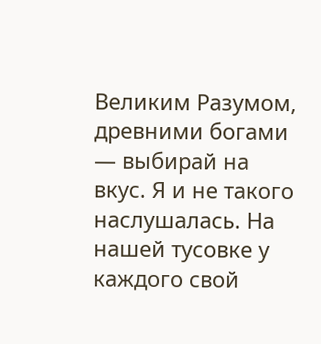Великим Разумом, древними богами — выбирай на вкус. Я и не такого наслушалась. На нашей тусовке у каждого свой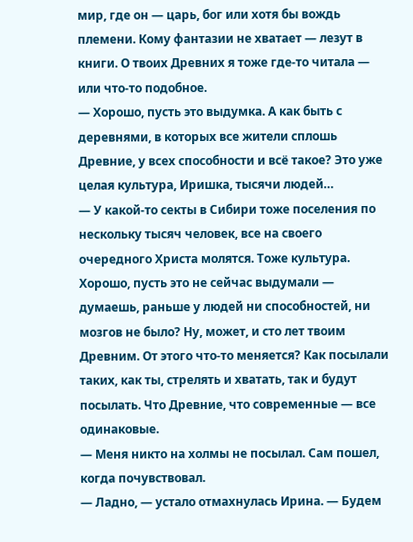мир, где он — царь, бог или хотя бы вождь племени. Кому фантазии не хватает — лезут в книги. О твоих Древних я тоже где-то читала — или что-то подобное.
— Хорошо, пусть это выдумка. А как быть с деревнями, в которых все жители сплошь Древние, у всех способности и всё такое? Это уже целая культура, Иришка, тысячи людей…
— У какой-то секты в Сибири тоже поселения по нескольку тысяч человек, все на своего очередного Христа молятся. Тоже культура. Хорошо, пусть это не сейчас выдумали — думаешь, раньше у людей ни способностей, ни мозгов не было? Ну, может, и сто лет твоим Древним. От этого что-то меняется? Как посылали таких, как ты, стрелять и хватать, так и будут посылать. Что Древние, что современные — все одинаковые.
— Меня никто на холмы не посылал. Сам пошел, когда почувствовал.
— Ладно, — устало отмахнулась Ирина. — Будем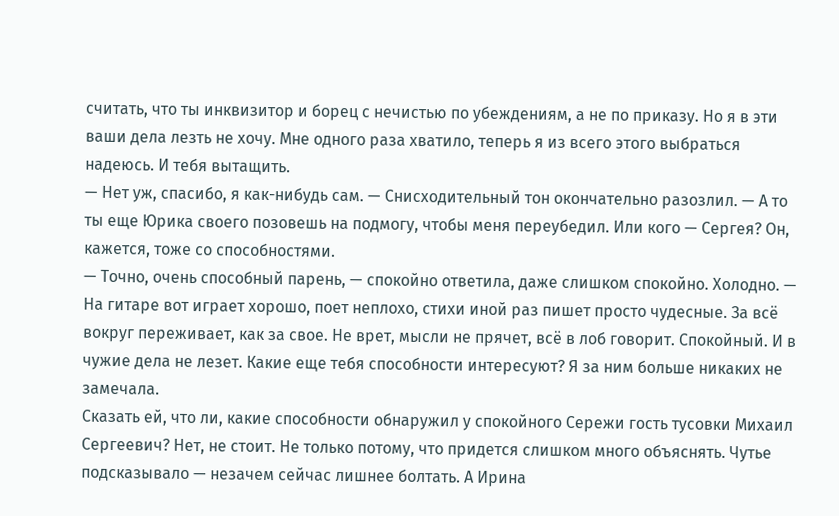считать, что ты инквизитор и борец с нечистью по убеждениям, а не по приказу. Но я в эти ваши дела лезть не хочу. Мне одного раза хватило, теперь я из всего этого выбраться надеюсь. И тебя вытащить.
— Нет уж, спасибо, я как-нибудь сам. — Снисходительный тон окончательно разозлил. — А то ты еще Юрика своего позовешь на подмогу, чтобы меня переубедил. Или кого — Сергея? Он, кажется, тоже со способностями.
— Точно, очень способный парень, — спокойно ответила, даже слишком спокойно. Холодно. — На гитаре вот играет хорошо, поет неплохо, стихи иной раз пишет просто чудесные. За всё вокруг переживает, как за свое. Не врет, мысли не прячет, всё в лоб говорит. Спокойный. И в чужие дела не лезет. Какие еще тебя способности интересуют? Я за ним больше никаких не замечала.
Сказать ей, что ли, какие способности обнаружил у спокойного Сережи гость тусовки Михаил Сергеевич? Нет, не стоит. Не только потому, что придется слишком много объяснять. Чутье подсказывало — незачем сейчас лишнее болтать. А Ирина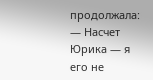продолжала:
— Насчет Юрика — я его не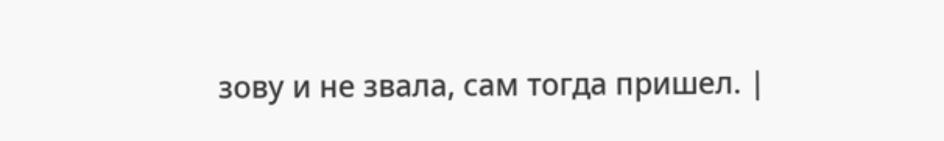зову и не звала, сам тогда пришел. |